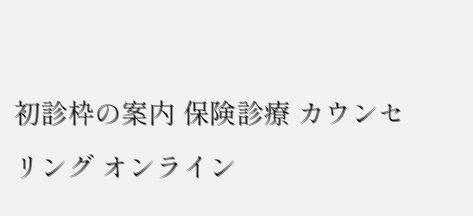初診枠の案内 保険診療 カウンセリング オンライン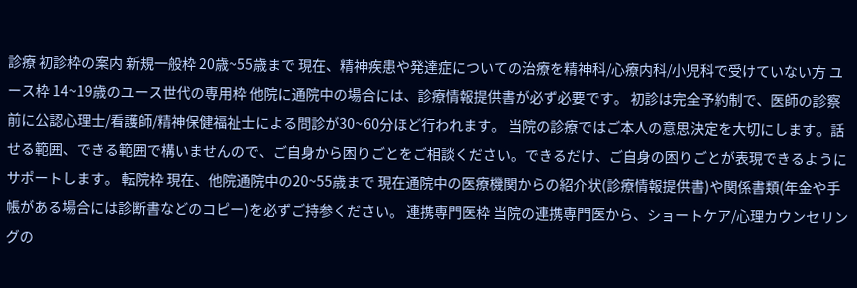診療 初診枠の案内 新規一般枠 20歳~55歳まで 現在、精神疾患や発達症についての治療を精神科/心療内科/小児科で受けていない方 ユース枠 14~19歳のユース世代の専用枠 他院に通院中の場合には、診療情報提供書が必ず必要です。 初診は完全予約制で、医師の診察前に公認心理士/看護師/精神保健福祉士による問診が30~60分ほど行われます。 当院の診療ではご本人の意思決定を大切にします。話せる範囲、できる範囲で構いませんので、ご自身から困りごとをご相談ください。できるだけ、ご自身の困りごとが表現できるようにサポートします。 転院枠 現在、他院通院中の20~55歳まで 現在通院中の医療機関からの紹介状(診療情報提供書)や関係書類(年金や手帳がある場合には診断書などのコピー)を必ずご持参ください。 連携専門医枠 当院の連携専門医から、ショートケア/心理カウンセリングの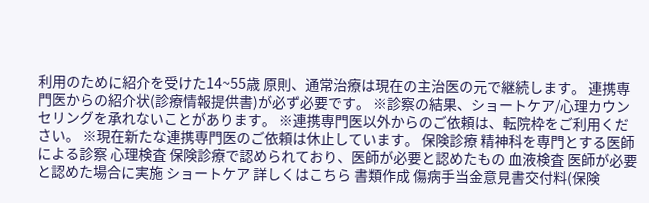利用のために紹介を受けた14~55歳 原則、通常治療は現在の主治医の元で継続します。 連携専門医からの紹介状(診療情報提供書)が必ず必要です。 ※診察の結果、ショートケア/心理カウンセリングを承れないことがあります。 ※連携専門医以外からのご依頼は、転院枠をご利用ください。 ※現在新たな連携専門医のご依頼は休止しています。 保険診療 精神科を専門とする医師による診察 心理検査 保険診療で認められており、医師が必要と認めたもの 血液検査 医師が必要と認めた場合に実施 ショートケア 詳しくはこちら 書類作成 傷病手当金意見書交付料(保険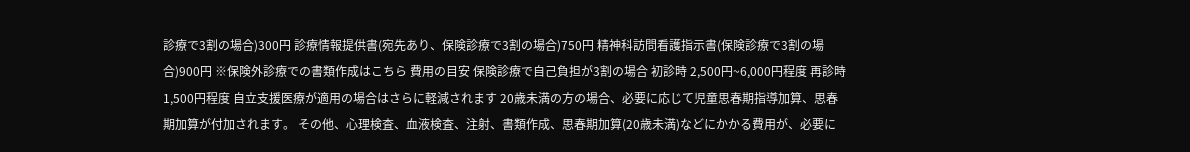診療で3割の場合)300円 診療情報提供書(宛先あり、保険診療で3割の場合)750円 精神科訪問看護指示書(保険診療で3割の場合)900円 ※保険外診療での書類作成はこちら 費用の目安 保険診療で自己負担が3割の場合 初診時 2,500円~6,000円程度 再診時 1,500円程度 自立支援医療が適用の場合はさらに軽減されます 20歳未満の方の場合、必要に応じて児童思春期指導加算、思春期加算が付加されます。 その他、心理検査、血液検査、注射、書類作成、思春期加算(20歳未満)などにかかる費用が、必要に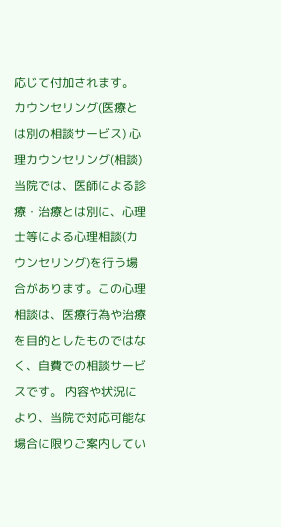応じて付加されます。 カウンセリング(医療とは別の相談サービス) 心理カウンセリング(相談) 当院では、医師による診療・治療とは別に、心理士等による心理相談(カウンセリング)を行う場合があります。この心理相談は、医療行為や治療を目的としたものではなく、自費での相談サービスです。 内容や状況により、当院で対応可能な場合に限りご案内してい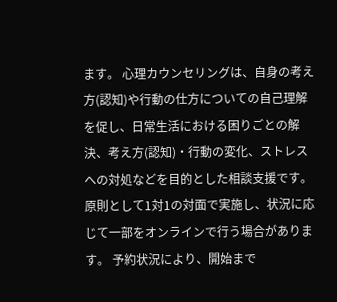ます。 心理カウンセリングは、自身の考え方(認知)や行動の仕方についての自己理解を促し、日常生活における困りごとの解決、考え方(認知)・行動の変化、ストレスへの対処などを目的とした相談支援です。 原則として1対1の対面で実施し、状況に応じて一部をオンラインで行う場合があります。 予約状況により、開始まで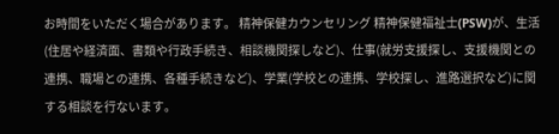お時間をいただく場合があります。 精神保健カウンセリング 精神保健福祉士(PSW)が、生活(住居や経済面、書類や行政手続き、相談機関探しなど)、仕事(就労支援探し、支援機関との連携、職場との連携、各種手続きなど)、学業(学校との連携、学校探し、進路選択など)に関する相談を行ないます。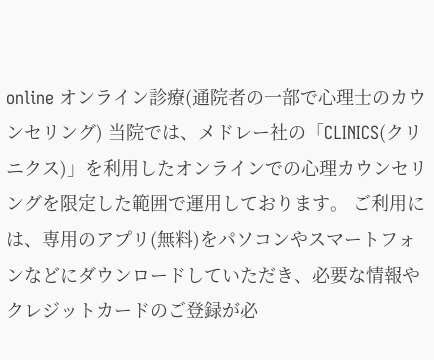online オンライン診療(通院者の一部で心理士のカウンセリング) 当院では、メドレー社の「CLINICS(クリニクス)」を利用したオンラインでの心理カウンセリングを限定した範囲で運用しております。 ご利用には、専用のアプリ(無料)をパソコンやスマートフォンなどにダウンロードしていただき、必要な情報やクレジットカードのご登録が必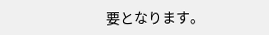要となります。